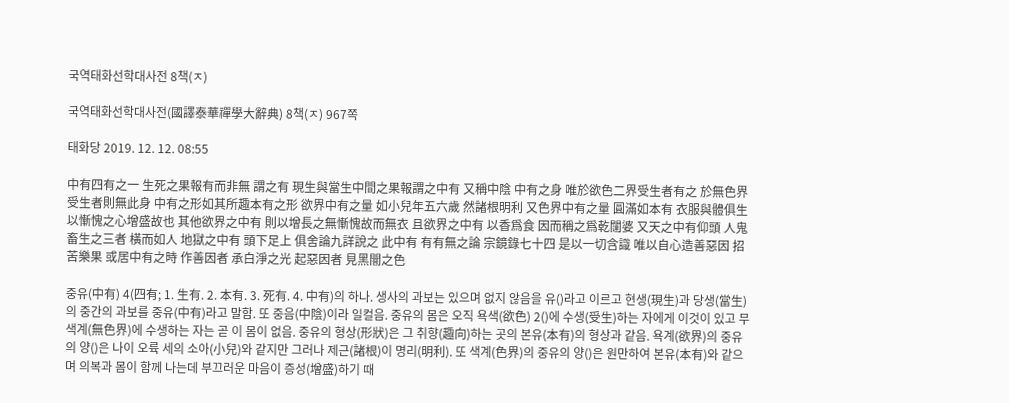국역태화선학대사전 8책(ㅈ)

국역태화선학대사전(國譯泰華禪學大辭典) 8책(ㅈ) 967쪽

태화당 2019. 12. 12. 08:55

中有四有之一 生死之果報有而非無 謂之有 現生與當生中間之果報謂之中有 又稱中陰 中有之身 唯於欲色二界受生者有之 於無色界受生者則無此身 中有之形如其所趣本有之形 欲界中有之量 如小兒年五六歲 然諸根明利 又色界中有之量 圓滿如本有 衣服與體俱生 以慚愧之心增盛故也 其他欲界之中有 則以增長之無慚愧故而無衣 且欲界之中有 以香爲食 因而稱之爲乾闥婆 又天之中有仰頭 人鬼畜生之三者 橫而如人 地獄之中有 頭下足上 俱舍論九詳說之 此中有 有有無之論 宗鏡錄七十四 是以一切含識 唯以自心造善惡因 招苦樂果 或居中有之時 作善因者 承白淨之光 起惡因者 見黑闇之色

중유(中有) 4(四有; 1. 生有. 2. 本有. 3. 死有. 4. 中有)의 하나. 생사의 과보는 있으며 없지 않음을 유()라고 이르고 현생(現生)과 당생(當生)의 중간의 과보를 중유(中有)라고 말함. 또 중음(中陰)이라 일컬음. 중유의 몸은 오직 욕색(欲色) 2()에 수생(受生)하는 자에게 이것이 있고 무색계(無色界)에 수생하는 자는 곧 이 몸이 없음. 중유의 형상(形狀)은 그 취향(趣向)하는 곳의 본유(本有)의 형상과 같음. 욕계(欲界)의 중유의 양()은 나이 오륙 세의 소아(小兒)와 같지만 그러나 제근(諸根)이 명리(明利). 또 색계(色界)의 중유의 양()은 원만하여 본유(本有)와 같으며 의복과 몸이 함께 나는데 부끄러운 마음이 증성(增盛)하기 때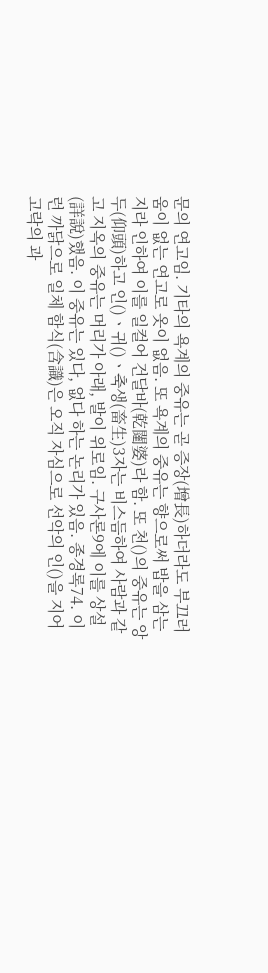문의 연고임. 기타의 욕계의 중유는 곧 증장(增長)하더라도 부끄러움이 없는 연고로 옷이 없음. 또 욕계의 중유는 향으로써 밥을 삼는지라 인하여 이를 일컬어 건달바(乾闥婆)라 함. 또 천()의 중유는 앙두(仰頭)하고 인()ㆍ귀()ㆍ축생(畜生)3자는 비스듬하여 사람과 같고 지옥의 중유는 머리가 아래, 발이 위로임. 구사론9에 이를 상설(詳說)했음. 이 중유는 있다, 없다 하는 논리가 있음. 종경록74. 이런 까닭으로 일체 함식(含識)은 오직 자심으로 선악의 인()을 지어 고락의 과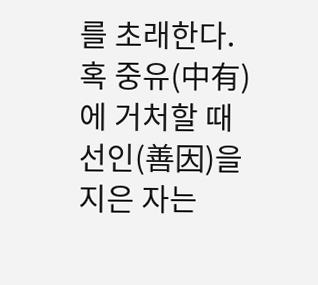를 초래한다. 혹 중유(中有)에 거처할 때 선인(善因)을 지은 자는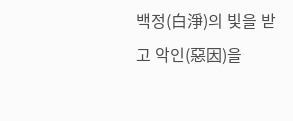백정(白淨)의 빛을 받고 악인(惡因)을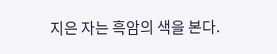지은 자는 흑암의 색을 본다.